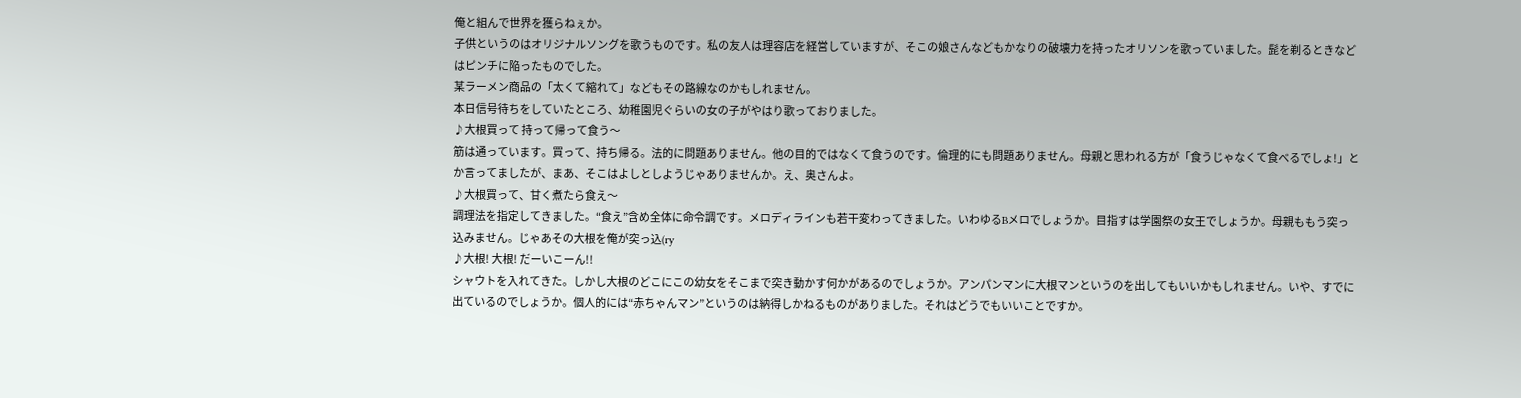俺と組んで世界を獲らねぇか。
子供というのはオリジナルソングを歌うものです。私の友人は理容店を経営していますが、そこの娘さんなどもかなりの破壊力を持ったオリソンを歌っていました。髭を剃るときなどはピンチに陥ったものでした。
某ラーメン商品の「太くて縮れて」などもその路線なのかもしれません。
本日信号待ちをしていたところ、幼稚園児ぐらいの女の子がやはり歌っておりました。
♪大根買って 持って帰って食う〜
筋は通っています。買って、持ち帰る。法的に問題ありません。他の目的ではなくて食うのです。倫理的にも問題ありません。母親と思われる方が「食うじゃなくて食べるでしょ!」とか言ってましたが、まあ、そこはよしとしようじゃありませんか。え、奥さんよ。
♪大根買って、甘く煮たら食え〜
調理法を指定してきました。“食え”含め全体に命令調です。メロディラインも若干変わってきました。いわゆるBメロでしょうか。目指すは学園祭の女王でしょうか。母親ももう突っ込みません。じゃあその大根を俺が突っ込(ry
♪大根! 大根! だーいこーん!!
シャウトを入れてきた。しかし大根のどこにこの幼女をそこまで突き動かす何かがあるのでしょうか。アンパンマンに大根マンというのを出してもいいかもしれません。いや、すでに出ているのでしょうか。個人的には“赤ちゃんマン”というのは納得しかねるものがありました。それはどうでもいいことですか。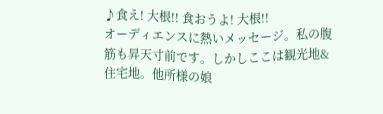♪食え! 大根!! 食おうよ! 大根!!
オーディエンスに熱いメッセージ。私の腹筋も昇天寸前です。しかしここは観光地&住宅地。他所様の娘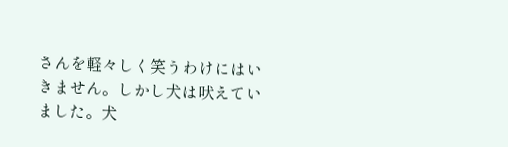さんを軽々しく笑うわけにはいきません。しかし犬は吠えていました。犬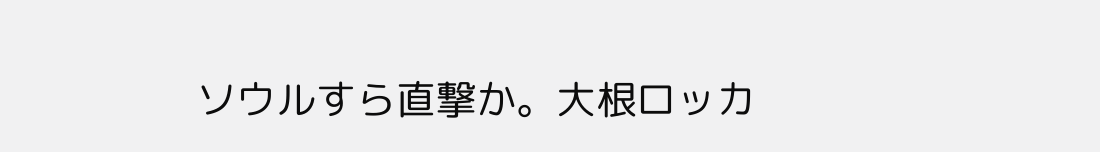ソウルすら直撃か。大根ロッカ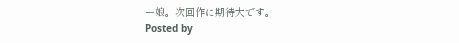ー娘。次回作に期待大です。
Posted by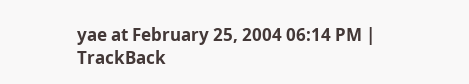yae at February 25, 2004 06:14 PM | TrackBack